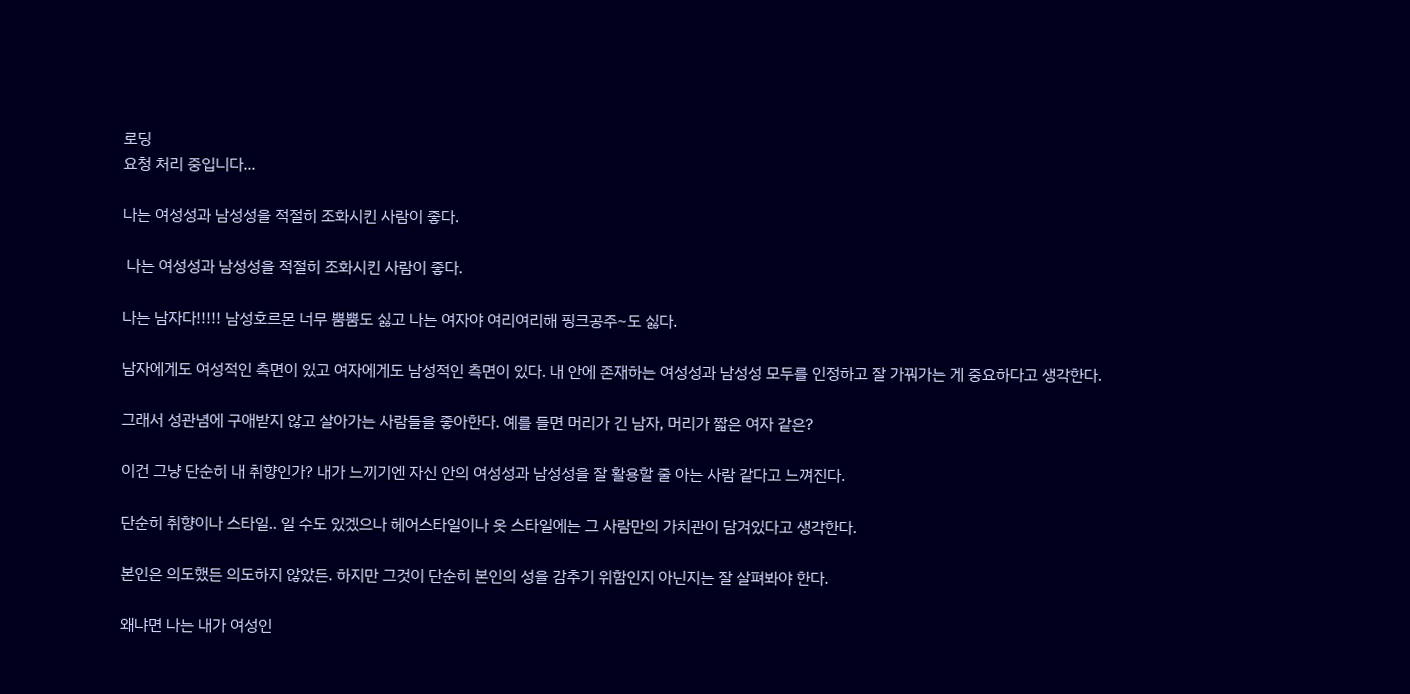로딩
요청 처리 중입니다...

나는 여성성과 남성성을 적절히 조화시킨 사람이 좋다.

 나는 여성성과 남성성을 적절히 조화시킨 사람이 좋다.

나는 남자다!!!!! 남성호르몬 너무 뿜뿜도 싫고 나는 여자야 여리여리해 핑크공주~도 싫다.

남자에게도 여성적인 측면이 있고 여자에게도 남성적인 측면이 있다. 내 안에 존재하는 여성성과 남성성 모두를 인정하고 잘 가꿔가는 게 중요하다고 생각한다.

그래서 성관념에 구애받지 않고 살아가는 사람들을 좋아한다. 예를 들면 머리가 긴 남자, 머리가 짧은 여자 같은?

이건 그냥 단순히 내 취향인가? 내가 느끼기엔 자신 안의 여성성과 남성성을 잘 활용할 줄 아는 사람 같다고 느껴진다.

단순히 취향이나 스타일.. 일 수도 있겠으나 헤어스타일이나 옷 스타일에는 그 사람만의 가치관이 담겨있다고 생각한다.

본인은 의도했든 의도하지 않았든. 하지만 그것이 단순히 본인의 성을 감추기 위함인지 아닌지는 잘 살펴봐야 한다.

왜냐면 나는 내가 여성인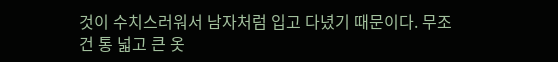것이 수치스러워서 남자처럼 입고 다녔기 때문이다. 무조건 통 넓고 큰 옷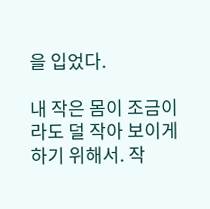을 입었다.

내 작은 몸이 조금이라도 덜 작아 보이게 하기 위해서. 작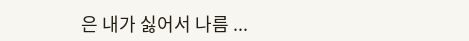은 내가 싫어서 나름 ...